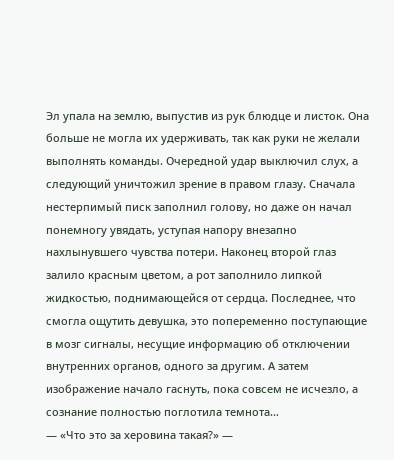Эл упала на землю, выпустив из рук блюдце и листок. Она больше не могла их удерживать, так как руки не желали выполнять команды. Очередной удар выключил слух, а следующий уничтожил зрение в правом глазу. Сначала нестерпимый писк заполнил голову, но даже он начал понемногу увядать, уступая напору внезапно нахлынувшего чувства потери. Наконец второй глаз залило красным цветом, а рот заполнило липкой жидкостью, поднимающейся от сердца. Последнее, что смогла ощутить девушка, это попеременно поступающие в мозг сигналы, несущие информацию об отключении внутренних органов, одного за другим. А затем изображение начало гаснуть, пока совсем не исчезло, а сознание полностью поглотила темнота…
— «Что это за херовина такая?» —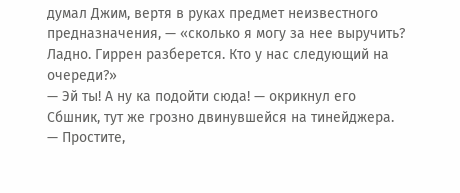думал Джим, вертя в руках предмет неизвестного предназначения, — «сколько я могу за нее выручить? Ладно. Гиррен разберется. Кто у нас следующий на очереди?»
— Эй ты! А ну ка подойти сюда! — окрикнул его Сбшник, тут же грозно двинувшейся на тинейджера.
— Простите,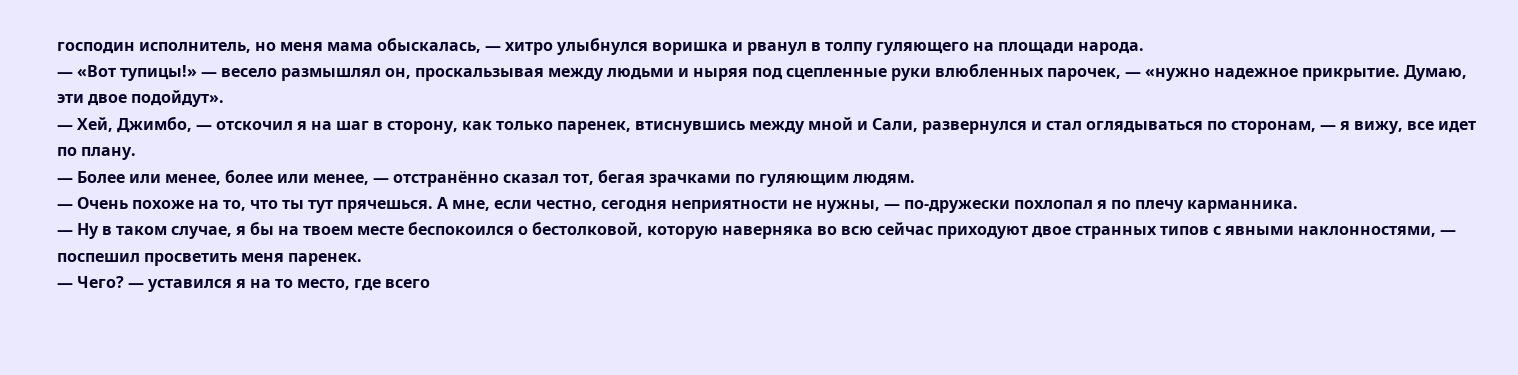господин исполнитель, но меня мама обыскалась, — хитро улыбнулся воришка и рванул в толпу гуляющего на площади народа.
— «Вот тупицы!» — весело размышлял он, проскальзывая между людьми и ныряя под сцепленные руки влюбленных парочек, — «нужно надежное прикрытие. Думаю, эти двое подойдут».
— Хей, Джимбо, — отскочил я на шаг в сторону, как только паренек, втиснувшись между мной и Сали, развернулся и стал оглядываться по сторонам, — я вижу, все идет по плану.
— Более или менее, более или менее, — отстранённо сказал тот, бегая зрачками по гуляющим людям.
— Очень похоже на то, что ты тут прячешься. А мне, если честно, сегодня неприятности не нужны, — по-дружески похлопал я по плечу карманника.
— Ну в таком случае, я бы на твоем месте беспокоился о бестолковой, которую наверняка во всю сейчас приходуют двое странных типов с явными наклонностями, — поспешил просветить меня паренек.
— Чего? — уставился я на то место, где всего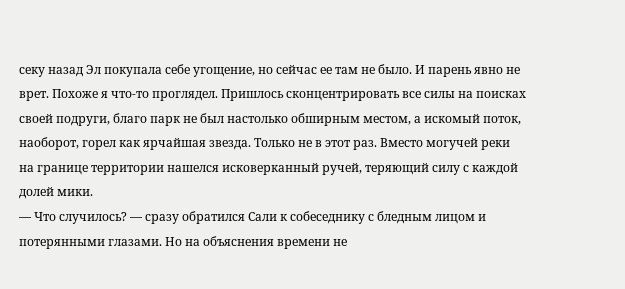секу назад Эл покупала себе угощение, но сейчас ее там не было. И парень явно не врет. Похоже я что-то проглядел. Пришлось сконцентрировать все силы на поисках своей подруги, благо парк не был настолько обширным местом, а искомый поток, наоборот, горел как ярчайшая звезда. Только не в этот раз. Вместо могучей реки на границе территории нашелся исковерканный ручей, теряющий силу с каждой долей мики.
— Что случилось? — сразу обратился Сали к собеседнику с бледным лицом и потерянными глазами. Но на объяснения времени не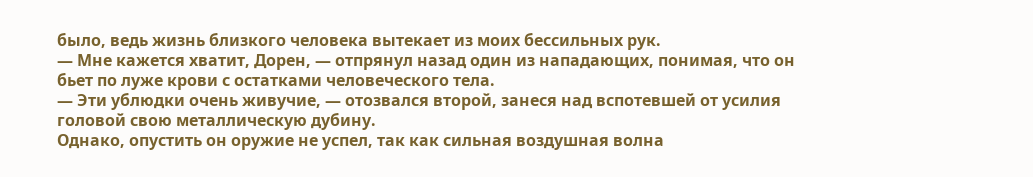было, ведь жизнь близкого человека вытекает из моих бессильных рук.
— Мне кажется хватит, Дорен, — отпрянул назад один из нападающих, понимая, что он бьет по луже крови с остатками человеческого тела.
— Эти ублюдки очень живучие, — отозвался второй, занеся над вспотевшей от усилия головой свою металлическую дубину.
Однако, опустить он оружие не успел, так как сильная воздушная волна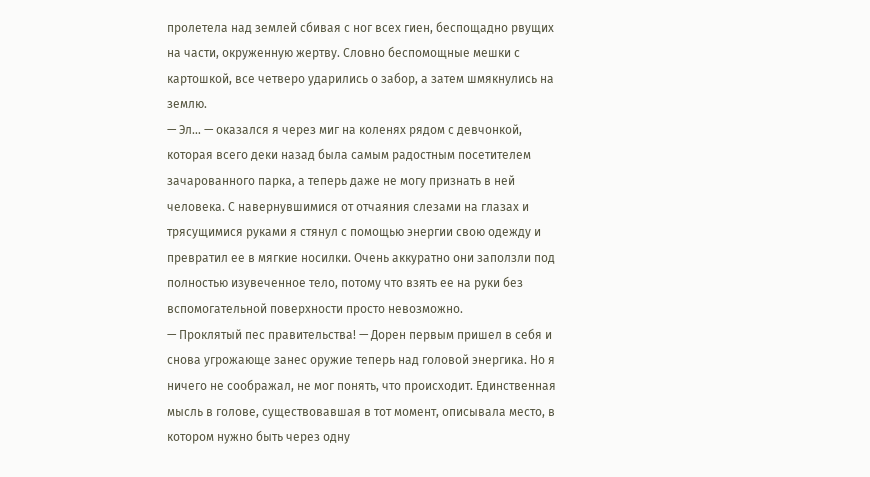пролетела над землей сбивая с ног всех гиен, беспощадно рвущих на части, окруженную жертву. Словно беспомощные мешки с картошкой, все четверо ударились о забор, а затем шмякнулись на землю.
— Эл… — оказался я через миг на коленях рядом с девчонкой, которая всего деки назад была самым радостным посетителем зачарованного парка, а теперь даже не могу признать в ней человека. С навернувшимися от отчаяния слезами на глазах и трясущимися руками я стянул с помощью энергии свою одежду и превратил ее в мягкие носилки. Очень аккуратно они заползли под полностью изувеченное тело, потому что взять ее на руки без вспомогательной поверхности просто невозможно.
— Проклятый пес правительства! — Дорен первым пришел в себя и снова угрожающе занес оружие теперь над головой энергика. Но я ничего не соображал, не мог понять, что происходит. Единственная мысль в голове, существовавшая в тот момент, описывала место, в котором нужно быть через одну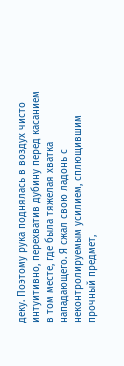деку. Поэтому рука поднялась в воздух чисто интуитивно, перехватив дубину перед касанием в том месте, где была тяжелая хватка нападающего. Я сжал свою ладонь с неконтролируемым усилием, сплющившим прочный предмет,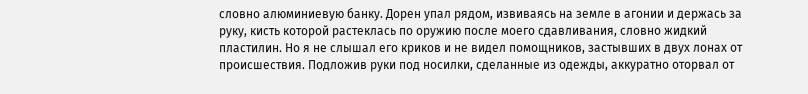словно алюминиевую банку. Дорен упал рядом, извиваясь на земле в агонии и держась за руку, кисть которой растеклась по оружию после моего сдавливания, словно жидкий пластилин. Но я не слышал его криков и не видел помощников, застывших в двух лонах от происшествия. Подложив руки под носилки, сделанные из одежды, аккуратно оторвал от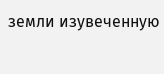земли изувеченную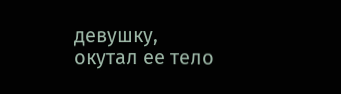девушку, окутал ее тело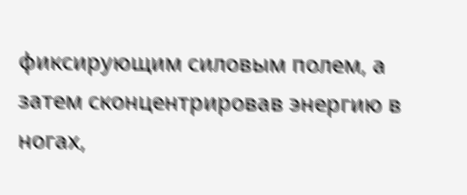фиксирующим силовым полем, а затем сконцентрировав энергию в ногах,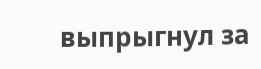выпрыгнул за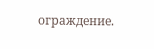ограждение.